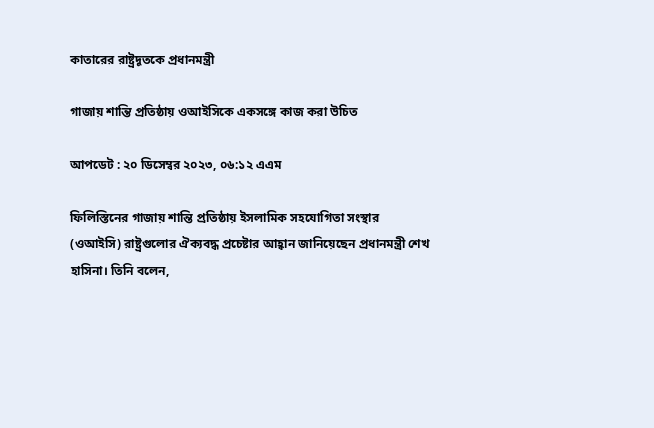কাতারের রাষ্ট্রদূতকে প্রধানমন্ত্রী

গাজায় শান্তি প্রতিষ্ঠায় ওআইসিকে একসঙ্গে কাজ করা উচিত

আপডেট : ২০ ডিসেম্বর ২০২৩, ০৬:১২ এএম

ফিলিস্তিনের গাজায় শান্তি প্রতিষ্ঠায় ইসলামিক সহযোগিতা সংস্থার (ওআইসি) রাষ্ট্রগুলোর ঐক্যবদ্ধ প্রচেষ্টার আহ্বান জানিয়েছেন প্রধানমন্ত্রী শেখ হাসিনা। তিনি বলেন,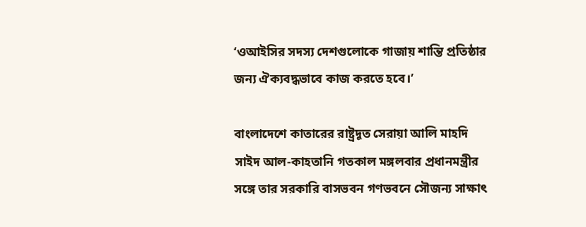‘ওআইসির সদস্য দেশগুলোকে গাজায় শান্তি প্রতিষ্ঠার জন্য ঐক্যবদ্ধভাবে কাজ করতে হবে।’

বাংলাদেশে কাতারের রাষ্ট্রদূত সেরায়া আলি মাহদি সাইদ আল-কাহতানি গতকাল মঙ্গলবার প্রধানমন্ত্রীর সঙ্গে তার সরকারি বাসভবন গণভবনে সৌজন্য সাক্ষাৎ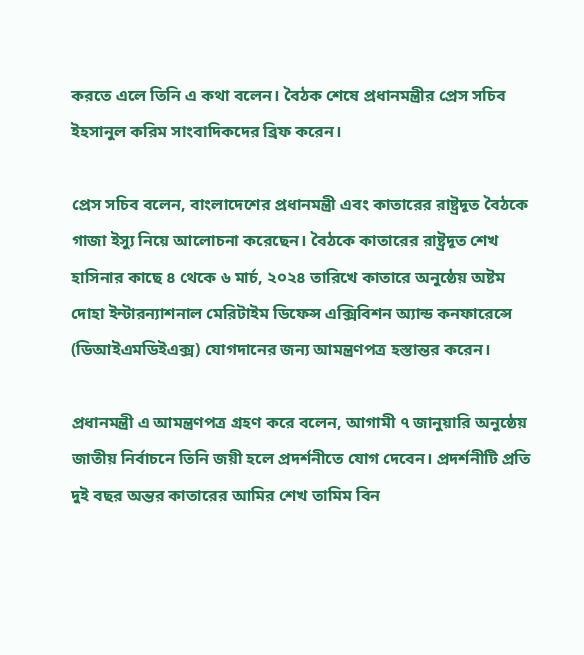করতে এলে তিনি এ কথা বলেন। বৈঠক শেষে প্রধানমন্ত্রীর প্রেস সচিব ইহসানুল করিম সাংবাদিকদের ব্রিফ করেন।

প্রেস সচিব বলেন, বাংলাদেশের প্রধানমন্ত্রী এবং কাতারের রাষ্ট্রদূত বৈঠকে গাজা ইস্যু নিয়ে আলোচনা করেছেন। বৈঠকে কাতারের রাষ্ট্রদূত শেখ হাসিনার কাছে ৪ থেকে ৬ মার্চ, ২০২৪ তারিখে কাতারে অনুষ্ঠেয় অষ্টম দোহা ইন্টারন্যাশনাল মেরিটাইম ডিফেন্স এক্সিবিশন অ্যান্ড কনফারেন্সে (ডিআইএমডিইএক্স) যোগদানের জন্য আমন্ত্রণপত্র হস্তান্তর করেন।

প্রধানমন্ত্রী এ আমন্ত্রণপত্র গ্রহণ করে বলেন, আগামী ৭ জানুয়ারি অনুষ্ঠেয় জাতীয় নির্বাচনে তিনি জয়ী হলে প্রদর্শনীতে যোগ দেবেন। প্রদর্শনীটি প্রতি দুই বছর অন্তর কাতারের আমির শেখ তামিম বিন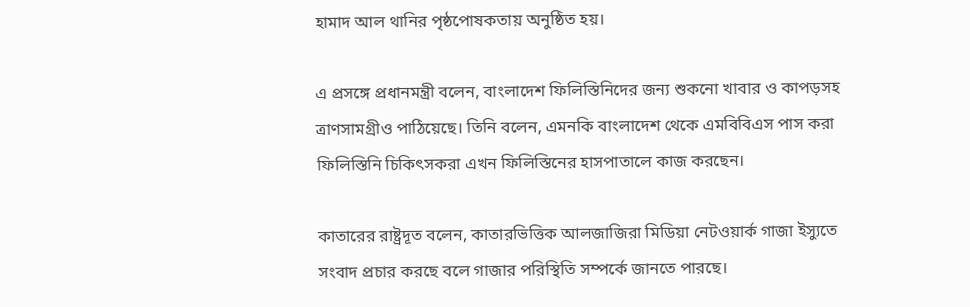হামাদ আল থানির পৃষ্ঠপোষকতায় অনুষ্ঠিত হয়।

এ প্রসঙ্গে প্রধানমন্ত্রী বলেন, বাংলাদেশ ফিলিস্তিনিদের জন্য শুকনো খাবার ও কাপড়সহ ত্রাণসামগ্রীও পাঠিয়েছে। তিনি বলেন, এমনকি বাংলাদেশ থেকে এমবিবিএস পাস করা ফিলিস্তিনি চিকিৎসকরা এখন ফিলিস্তিনের হাসপাতালে কাজ করছেন।

কাতারের রাষ্ট্রদূত বলেন, কাতারভিত্তিক আলজাজিরা মিডিয়া নেটওয়ার্ক গাজা ইস্যুতে সংবাদ প্রচার করছে বলে গাজার পরিস্থিতি সম্পর্কে জানতে পারছে।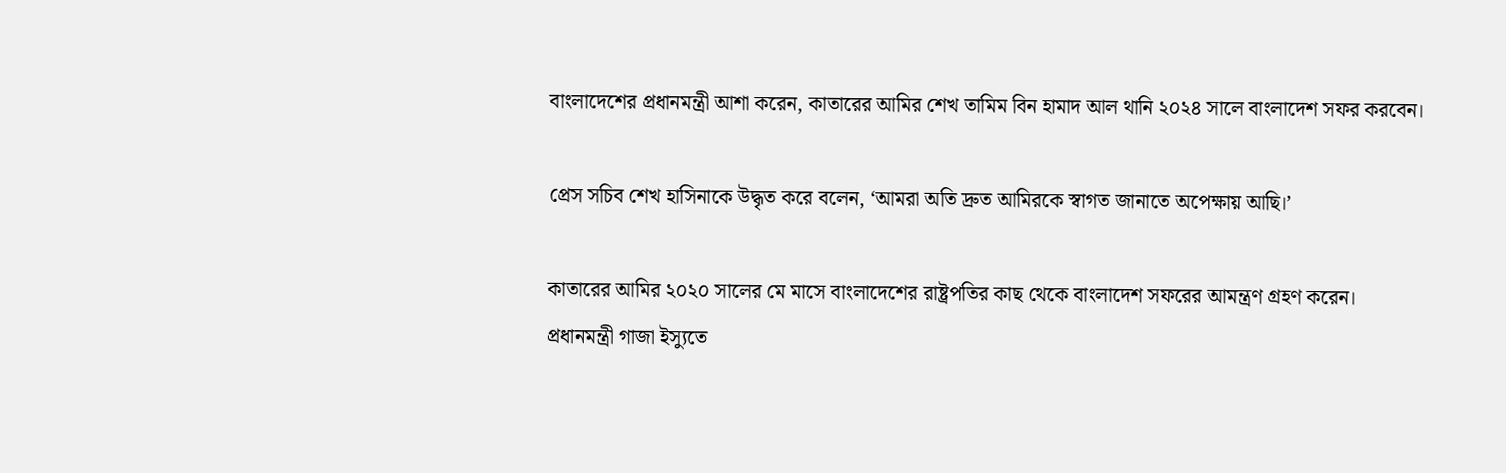বাংলাদেশের প্রধানমন্ত্রী আশা করেন, কাতারের আমির শেখ তামিম বিন হামাদ আল থানি ২০২৪ সালে বাংলাদেশ সফর করবেন।

প্রেস সচিব শেখ হাসিনাকে উদ্ধৃত করে বলেন, ‘আমরা অতি দ্রুত আমিরকে স্বাগত জানাতে অপেক্ষায় আছি।’

কাতারের আমির ২০২০ সালের মে মাসে বাংলাদেশের রাষ্ট্রপতির কাছ থেকে বাংলাদেশ সফরের আমন্ত্রণ গ্রহণ করেন। প্রধানমন্ত্রী গাজা ইস্যুতে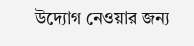উদ্যোগ নেওয়ার জন্য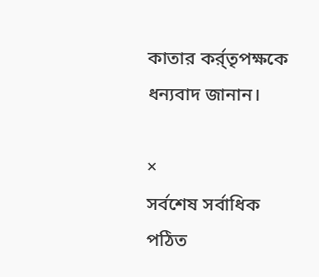কাতার কর্র্তৃপক্ষকে ধন্যবাদ জানান।

×
সর্বশেষ সর্বাধিক পঠিত